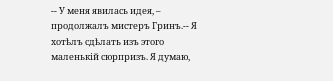-- У меня явилась идея, – продолжалъ мистеръ Гринъ.-- Я хотѣлъ сдѣлать изъ этого маленькій сюрпризъ. Я думаю,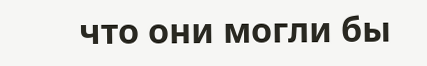что они могли бы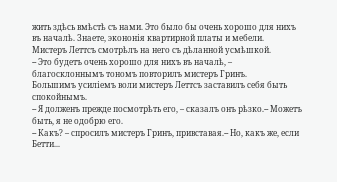жить здѣсь вмѣстѣ съ нами. Это было бы очень хорошо для нихъ въ началѣ. Знаете, экононія квартирной платы и мебели.
Мистеръ Леттсъ смотрѣлъ на него съ дѣланной усмѣшкой.
-- Это будетъ очень хорошо для нихъ въ началѣ, – благосклоннымъ тономъ повторилъ мистеръ Гринъ.
Большимъ усиліемъ воли мистеръ Леттсъ заставилъ себя быть спокойнымъ.
-- Я долженъ прежде посмотрѣть его, – сказалъ онъ рѣзко.-- Можетъ быть, я не одобрю его.
-- Какъ? – спросилъ мистеръ Гринъ, привставая.-- Но, какъ же, если Бетти...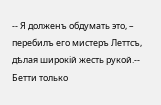-- Я долженъ обдумать это, – перебилъ его мистеръ Леттсъ, дѣлая широкій жесть рукой.-- Бетти только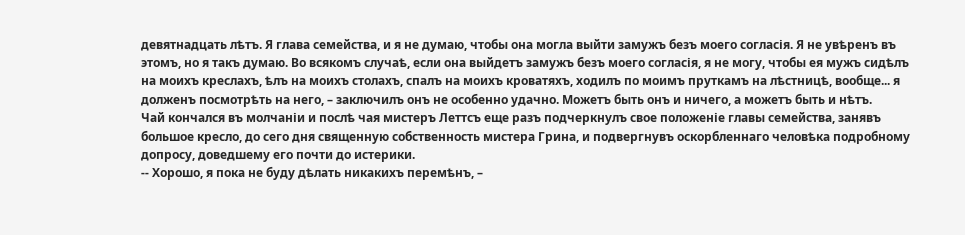девятнадцать лѣтъ. Я глава семейства, и я не думаю, чтобы она могла выйти замужъ безъ моего согласія. Я не увѣренъ въ этомъ, но я такъ думаю. Во всякомъ случаѣ, если она выйдетъ замужъ безъ моего согласія, я не могу, чтобы ея мужъ сидѣлъ на моихъ креслахъ, ѣлъ на моихъ столахъ, спалъ на моихъ кроватяхъ, ходилъ по моимъ пруткамъ на лѣстницѣ, вообще... я долженъ посмотрѣть на него, – заключилъ онъ не особенно удачно. Можетъ быть онъ и ничего, а можетъ быть и нѣтъ.
Чай кончался въ молчаніи и послѣ чая мистеръ Леттсъ еще разъ подчеркнулъ свое положеніе главы семейства, занявъ большое кресло, до сего дня священную собственность мистера Грина, и подвергнувъ оскорбленнаго человѣка подробному допросу, доведшему его почти до истерики.
-- Хорошо, я пока не буду дѣлать никакихъ перемѣнъ, –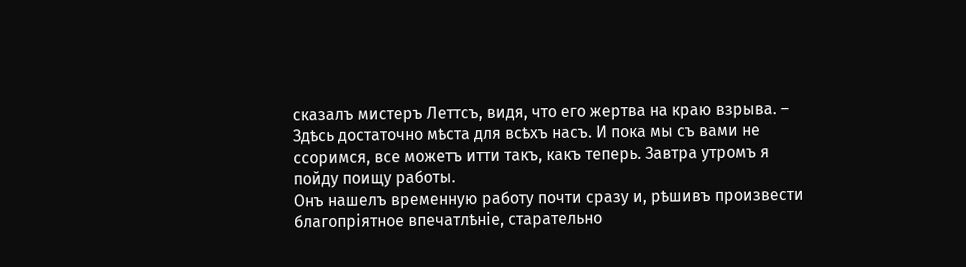сказалъ мистеръ Леттсъ, видя, что его жертва на краю взрыва. – Здѣсь достаточно мѣста для всѣхъ насъ. И пока мы съ вами не ссоримся, все можетъ итти такъ, какъ теперь. Завтра утромъ я пойду поищу работы.
Онъ нашелъ временную работу почти сразу и, рѣшивъ произвести благопріятное впечатлѣніе, старательно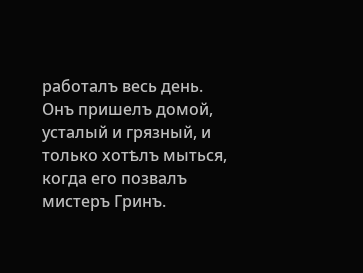работалъ весь день. Онъ пришелъ домой, усталый и грязный, и только хотѣлъ мыться, когда его позвалъ мистеръ Гринъ.